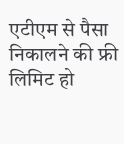एटीएम से पैसा निकालने की फ्री लिमिट हो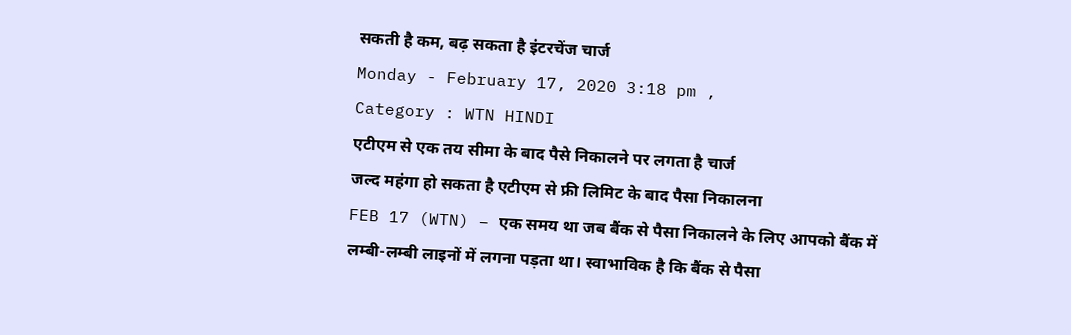सकती है कम, बढ़ सकता है इंटरचेंज चार्ज
Monday - February 17, 2020 3:18 pm ,
Category : WTN HINDI
एटीएम से एक तय सीमा के बाद पैसे निकालने पर लगता है चार्ज
जल्द महंगा हो सकता है एटीएम से फ्री लिमिट के बाद पैसा निकालना
FEB 17 (WTN) – एक समय था जब बैंक से पैसा निकालने के लिए आपको बैंक में लम्बी-लम्बी लाइनों में लगना पड़ता था। स्वाभाविक है कि बैंक से पैसा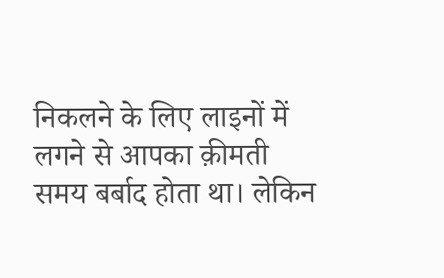निकलने के लिए लाइनों में लगने से आपका क़ीमती समय बर्बाद होता था। लेकिन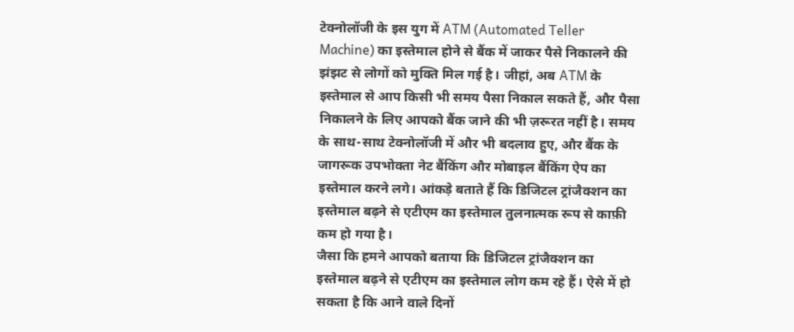टेक्नोलॉजी के इस युग में ATM (Automated Teller Machine) का इस्तेमाल होने से बैंक में जाकर पैसे निकालने की झंझट से लोगों को मुक्ति मिल गई है। जीहां, अब ATM के इस्तेमाल से आप किसी भी समय पैसा निकाल सकते हैं, और पैसा निकालने के लिए आपको बैंक जाने की भी ज़रूरत नहीं है। समय के साथ-साथ टेक्नोलॉजी में और भी बदलाव हुए, और बैंक के जागरूक उपभोक्ता नेट बैंकिंग और मोबाइल बैंकिंग ऐप का इस्तेमाल करने लगे। आंकड़े बताते हैं कि डिजिटल ट्रांजैक्शन का इस्तेमाल बढ़ने से एटीएम का इस्तेमाल तुलनात्मक रूप से काफ़ी कम हो गया है।
जैसा कि हमने आपको बताया कि डिजिटल ट्रांजैक्शन का इस्तेमाल बढ़ने से एटीएम का इस्तेमाल लोग कम रहे हैं। ऐसे में हो सकता है कि आने वाले दिनों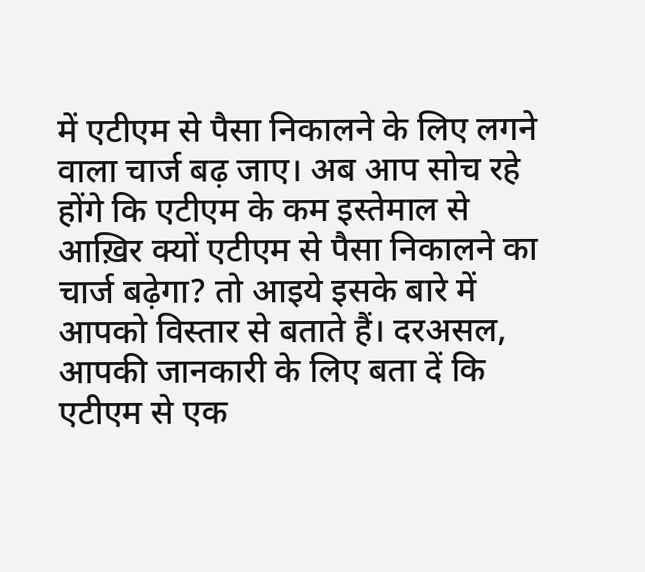में एटीएम से पैसा निकालने के लिए लगने वाला चार्ज बढ़ जाए। अब आप सोच रहे होंगे कि एटीएम के कम इस्तेमाल से आख़िर क्यों एटीएम से पैसा निकालने का चार्ज बढ़ेगा? तो आइये इसके बारे में आपको विस्तार से बताते हैं। दरअसल, आपकी जानकारी के लिए बता दें कि एटीएम से एक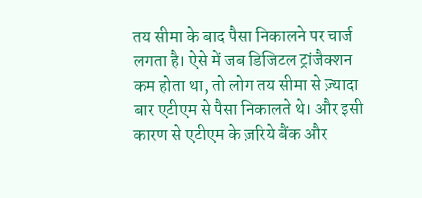तय सीमा के बाद पैसा निकालने पर चार्ज लगता है। ऐसे में जब डिजिटल ट्रांजैक्शन कम होता था, तो लोग तय सीमा से ज़्यादा बार एटीएम से पैसा निकालते थे। और इसी कारण से एटीएम के ज़रिये बैंक और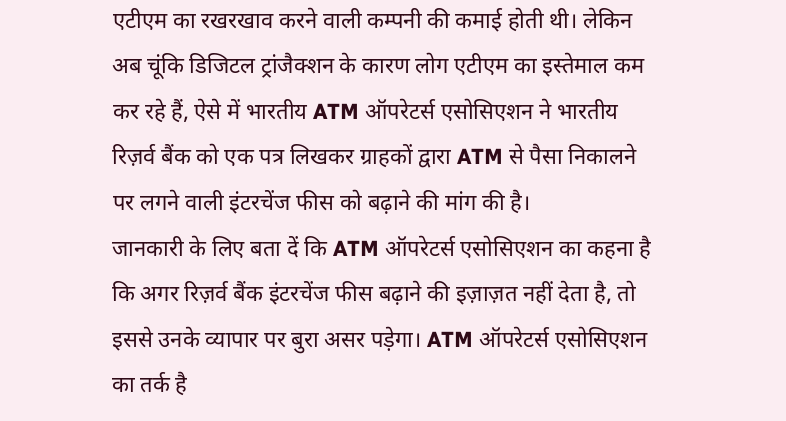एटीएम का रखरखाव करने वाली कम्पनी की कमाई होती थी। लेकिन अब चूंकि डिजिटल ट्रांजैक्शन के कारण लोग एटीएम का इस्तेमाल कम कर रहे हैं, ऐसे में भारतीय ATM ऑपरेटर्स एसोसिएशन ने भारतीय रिज़र्व बैंक को एक पत्र लिखकर ग्राहकों द्वारा ATM से पैसा निकालने पर लगने वाली इंटरचेंज फीस को बढ़ाने की मांग की है।
जानकारी के लिए बता दें कि ATM ऑपरेटर्स एसोसिएशन का कहना है कि अगर रिज़र्व बैंक इंटरचेंज फीस बढ़ाने की इज़ाज़त नहीं देता है, तो इससे उनके व्यापार पर बुरा असर पड़ेगा। ATM ऑपरेटर्स एसोसिएशन का तर्क है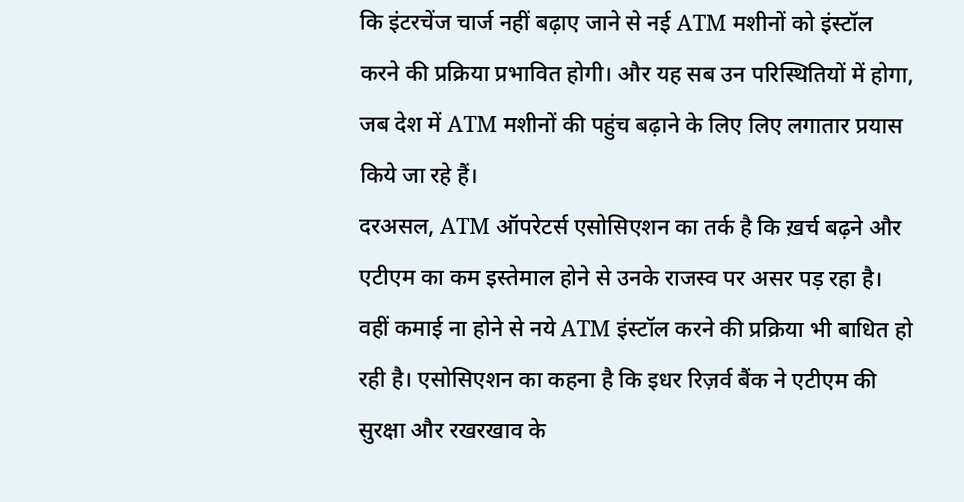कि इंटरचेंज चार्ज नहीं बढ़ाए जाने से नई ATM मशीनों को इंस्टॉल करने की प्रक्रिया प्रभावित होगी। और यह सब उन परिस्थितियों में होगा, जब देश में ATM मशीनों की पहुंच बढ़ाने के लिए लिए लगातार प्रयास किये जा रहे हैं।
दरअसल, ATM ऑपरेटर्स एसोसिएशन का तर्क है कि ख़र्च बढ़ने और एटीएम का कम इस्तेमाल होने से उनके राजस्व पर असर पड़ रहा है। वहीं कमाई ना होने से नये ATM इंस्टॉल करने की प्रक्रिया भी बाधित हो रही है। एसोसिएशन का कहना है कि इधर रिज़र्व बैंक ने एटीएम की सुरक्षा और रखरखाव के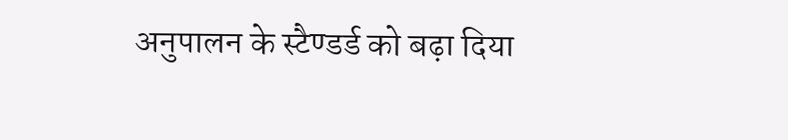अनुपालन के स्टैण्डर्ड को बढ़ा दिया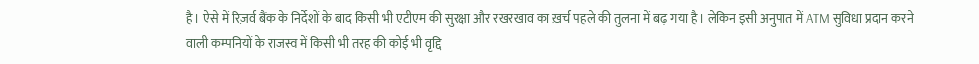है। ऐसे में रिज़र्व बैंक के निर्देशों के बाद किसी भी एटीएम की सुरक्षा और रखरखाव का ख़र्च पहले की तुलना में बढ़ गया है। लेकिन इसी अनुपात में ATM सुविधा प्रदान करने वाली कम्पनियों के राजस्व में किसी भी तरह की कोई भी वृद्दि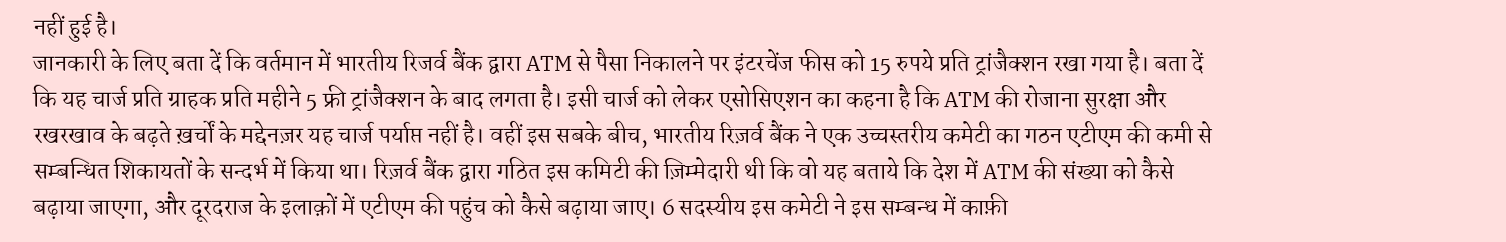नहीं हुई है।
जानकारी के लिए बता दें कि वर्तमान में भारतीय रिजर्व बैंक द्वारा ATM से पैसा निकालने पर इंटरचेंज फीस को 15 रुपये प्रति ट्रांजैक्शन रखा गया है। बता दें कि यह चार्ज प्रति ग्राहक प्रति महीने 5 फ्री ट्रांजैक्शन के बाद लगता है। इसी चार्ज को लेकर एसोसिएशन का कहना है कि ATM की रोजाना सुरक्षा और रखरखाव के बढ़ते ख़र्चों के मद्देनज़र यह चार्ज पर्याप्त नहीं है। वहीं इस सबके बीच, भारतीय रिज़र्व बैंक ने एक उच्चस्तरीय कमेटी का गठन एटीएम की कमी से सम्बन्धित शिकायतों के सन्दर्भ में किया था। रिज़र्व बैंक द्वारा गठित इस कमिटी की ज़िम्मेदारी थी कि वो यह बताये कि देश में ATM की संख्या को कैसे बढ़ाया जाएगा, और दूरदराज के इलाक़ों में एटीएम की पहुंच को कैसे बढ़ाया जाए। 6 सदस्यीय इस कमेटी ने इस सम्बन्ध में काफ़ी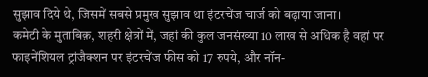सुझाव दिये थे, जिसमें सबसे प्रमुख सुझाव था इंटरचेंज चार्ज को बढ़ाया जाना।
कमेटी के मुताबिक़, शहरी क्षेत्रों में, जहां की कुल जनसंख्या 10 लाख से अधिक है वहां पर फाइनेंशियल ट्रांजैक्शन पर इंटरचेंज फीस को 17 रुपये, और नॉन-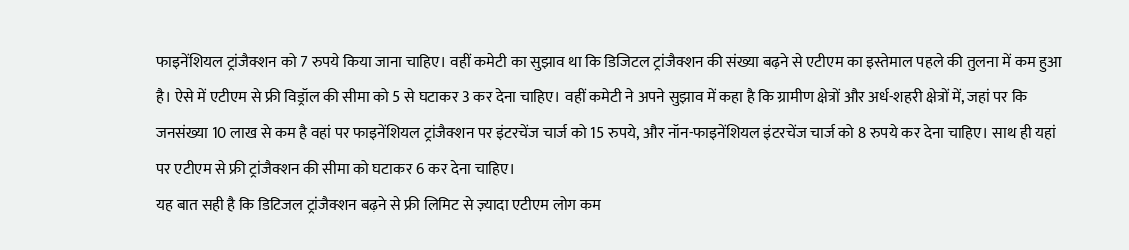फाइनेंशियल ट्रांजैक्शन को 7 रुपये किया जाना चाहिए। वहीं कमेटी का सुझाव था कि डिजिटल ट्रांजैक्शन की संख्या बढ़ने से एटीएम का इस्तेमाल पहले की तुलना में कम हुआ है। ऐसे में एटीएम से फ्री विड्रॉल की सीमा को 5 से घटाकर 3 कर देना चाहिए। वहीं कमेटी ने अपने सुझाव में कहा है कि ग्रामीण क्षेत्रों और अर्ध-शहरी क्षेत्रों में, जहां पर कि जनसंख्या 10 लाख से कम है वहां पर फाइनेंशियल ट्रांजैक्शन पर इंटरचेंज चार्ज को 15 रुपये, और नॉन-फाइनेंशियल इंटरचेंज चार्ज को 8 रुपये कर देना चाहिए। साथ ही यहां पर एटीएम से फ्री ट्रांजैक्शन की सीमा को घटाकर 6 कर देना चाहिए।
यह बात सही है कि डिटिजल ट्रांजैक्शन बढ़ने से फ्री लिमिट से ज़्यादा एटीएम लोग कम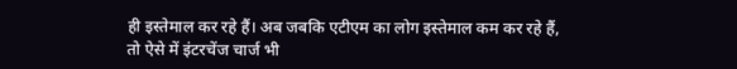ही इस्तेमाल कर रहे हैं। अब जबकि एटीएम का लोग इस्तेमाल कम कर रहे हैं, तो ऐसे में इंटरचेंज चार्ज भी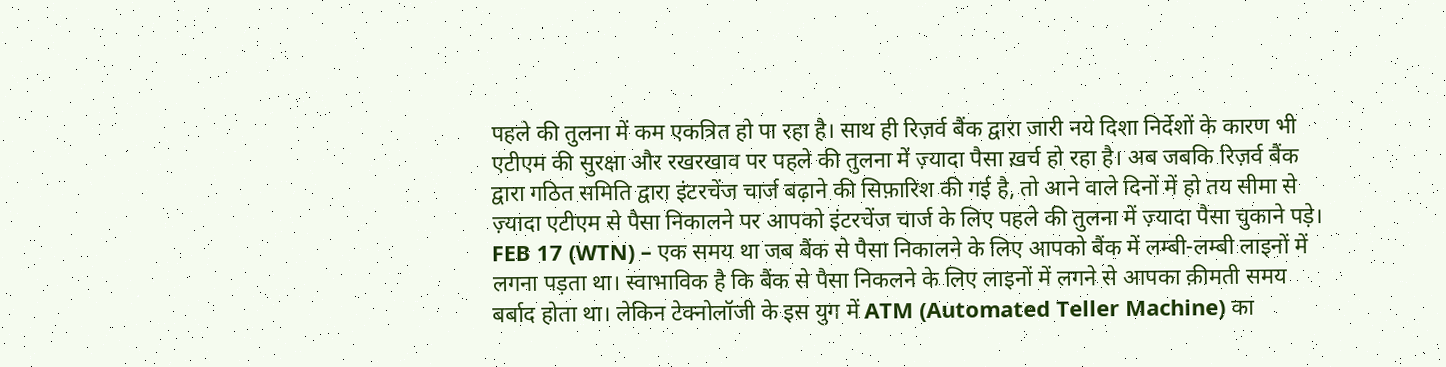पहले की तुलना में कम एकत्रित हो पा रहा है। साथ ही रिज़र्व बैंक द्वारा जारी नये दिशा निर्देशों के कारण भी एटीएम की सुरक्षा और रखरखाव पर पहले की तुलना में ज़्यादा पैसा ख़र्च हो रहा है। अब जबकि रिज़र्व बैंक द्वारा गठित समिति द्वारा इंटरचेंज चार्ज बढ़ाने की सिफ़ारिश की गई है, तो आने वाले दिनों में हो तय सीमा से ज़्यादा एटीएम से पैसा निकालने पर आपको इंटरचेंज चार्ज के लिए पहले की तुलना में ज़्यादा पैसा चुकाने पड़े।
FEB 17 (WTN) – एक समय था जब बैंक से पैसा निकालने के लिए आपको बैंक में लम्बी-लम्बी लाइनों में लगना पड़ता था। स्वाभाविक है कि बैंक से पैसा निकलने के लिए लाइनों में लगने से आपका क़ीमती समय बर्बाद होता था। लेकिन टेक्नोलॉजी के इस युग में ATM (Automated Teller Machine) का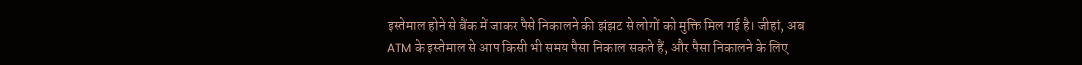इस्तेमाल होने से बैंक में जाकर पैसे निकालने की झंझट से लोगों को मुक्ति मिल गई है। जीहां, अब ATM के इस्तेमाल से आप किसी भी समय पैसा निकाल सकते हैं, और पैसा निकालने के लिए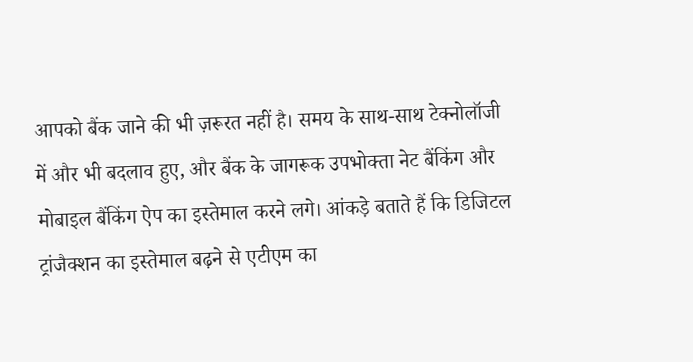आपको बैंक जाने की भी ज़रूरत नहीं है। समय के साथ-साथ टेक्नोलॉजी में और भी बदलाव हुए, और बैंक के जागरूक उपभोक्ता नेट बैंकिंग और मोबाइल बैंकिंग ऐप का इस्तेमाल करने लगे। आंकड़े बताते हैं कि डिजिटल ट्रांजैक्शन का इस्तेमाल बढ़ने से एटीएम का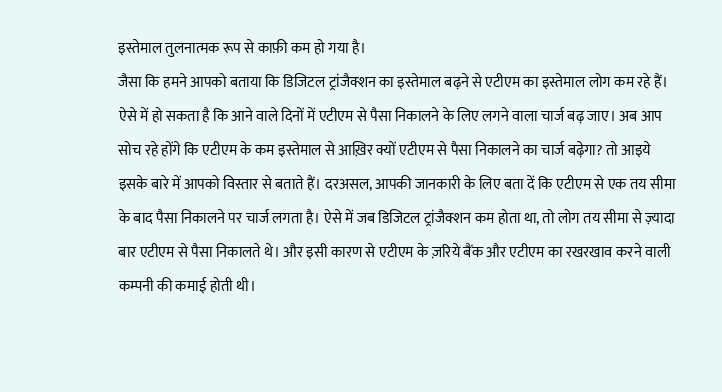इस्तेमाल तुलनात्मक रूप से काफ़ी कम हो गया है।
जैसा कि हमने आपको बताया कि डिजिटल ट्रांजैक्शन का इस्तेमाल बढ़ने से एटीएम का इस्तेमाल लोग कम रहे हैं। ऐसे में हो सकता है कि आने वाले दिनों में एटीएम से पैसा निकालने के लिए लगने वाला चार्ज बढ़ जाए। अब आप सोच रहे होंगे कि एटीएम के कम इस्तेमाल से आख़िर क्यों एटीएम से पैसा निकालने का चार्ज बढ़ेगा? तो आइये इसके बारे में आपको विस्तार से बताते हैं। दरअसल, आपकी जानकारी के लिए बता दें कि एटीएम से एक तय सीमा के बाद पैसा निकालने पर चार्ज लगता है। ऐसे में जब डिजिटल ट्रांजैक्शन कम होता था, तो लोग तय सीमा से ज़्यादा बार एटीएम से पैसा निकालते थे। और इसी कारण से एटीएम के ज़रिये बैंक और एटीएम का रखरखाव करने वाली कम्पनी की कमाई होती थी।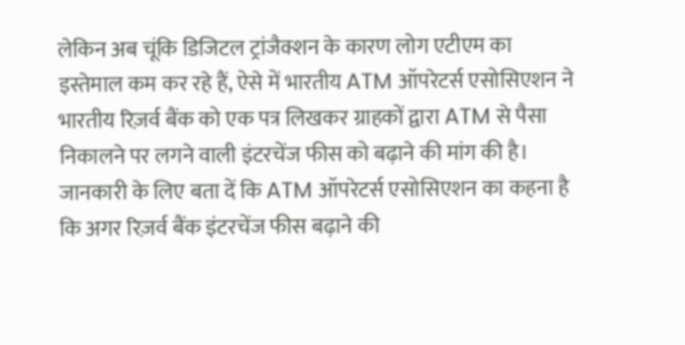लेकिन अब चूंकि डिजिटल ट्रांजैक्शन के कारण लोग एटीएम का इस्तेमाल कम कर रहे हैं, ऐसे में भारतीय ATM ऑपरेटर्स एसोसिएशन ने भारतीय रिज़र्व बैंक को एक पत्र लिखकर ग्राहकों द्वारा ATM से पैसा निकालने पर लगने वाली इंटरचेंज फीस को बढ़ाने की मांग की है।
जानकारी के लिए बता दें कि ATM ऑपरेटर्स एसोसिएशन का कहना है कि अगर रिज़र्व बैंक इंटरचेंज फीस बढ़ाने की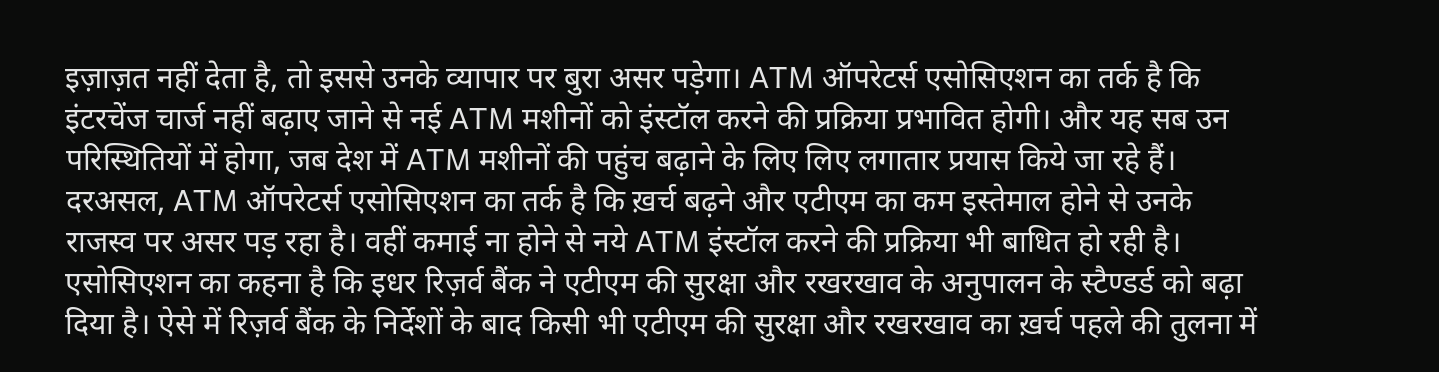इज़ाज़त नहीं देता है, तो इससे उनके व्यापार पर बुरा असर पड़ेगा। ATM ऑपरेटर्स एसोसिएशन का तर्क है कि इंटरचेंज चार्ज नहीं बढ़ाए जाने से नई ATM मशीनों को इंस्टॉल करने की प्रक्रिया प्रभावित होगी। और यह सब उन परिस्थितियों में होगा, जब देश में ATM मशीनों की पहुंच बढ़ाने के लिए लिए लगातार प्रयास किये जा रहे हैं।
दरअसल, ATM ऑपरेटर्स एसोसिएशन का तर्क है कि ख़र्च बढ़ने और एटीएम का कम इस्तेमाल होने से उनके राजस्व पर असर पड़ रहा है। वहीं कमाई ना होने से नये ATM इंस्टॉल करने की प्रक्रिया भी बाधित हो रही है। एसोसिएशन का कहना है कि इधर रिज़र्व बैंक ने एटीएम की सुरक्षा और रखरखाव के अनुपालन के स्टैण्डर्ड को बढ़ा दिया है। ऐसे में रिज़र्व बैंक के निर्देशों के बाद किसी भी एटीएम की सुरक्षा और रखरखाव का ख़र्च पहले की तुलना में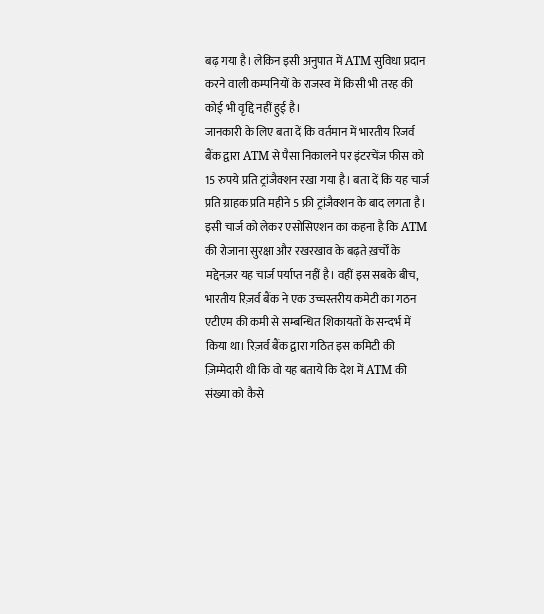बढ़ गया है। लेकिन इसी अनुपात में ATM सुविधा प्रदान करने वाली कम्पनियों के राजस्व में किसी भी तरह की कोई भी वृद्दि नहीं हुई है।
जानकारी के लिए बता दें कि वर्तमान में भारतीय रिजर्व बैंक द्वारा ATM से पैसा निकालने पर इंटरचेंज फीस को 15 रुपये प्रति ट्रांजैक्शन रखा गया है। बता दें कि यह चार्ज प्रति ग्राहक प्रति महीने 5 फ्री ट्रांजैक्शन के बाद लगता है। इसी चार्ज को लेकर एसोसिएशन का कहना है कि ATM की रोजाना सुरक्षा और रखरखाव के बढ़ते ख़र्चों के मद्देनज़र यह चार्ज पर्याप्त नहीं है। वहीं इस सबके बीच, भारतीय रिज़र्व बैंक ने एक उच्चस्तरीय कमेटी का गठन एटीएम की कमी से सम्बन्धित शिकायतों के सन्दर्भ में किया था। रिज़र्व बैंक द्वारा गठित इस कमिटी की ज़िम्मेदारी थी कि वो यह बताये कि देश में ATM की संख्या को कैसे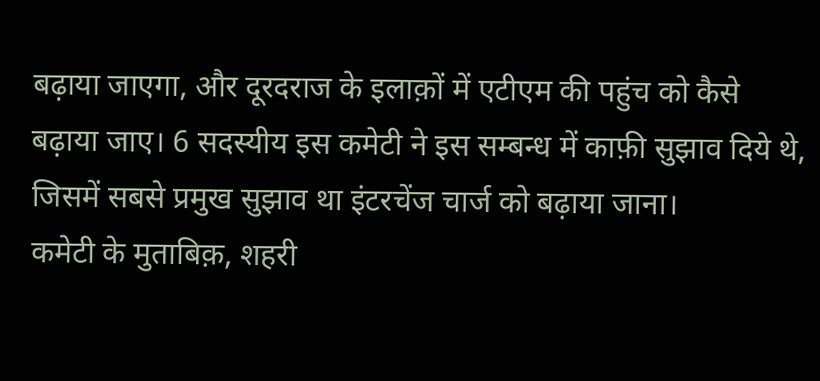बढ़ाया जाएगा, और दूरदराज के इलाक़ों में एटीएम की पहुंच को कैसे बढ़ाया जाए। 6 सदस्यीय इस कमेटी ने इस सम्बन्ध में काफ़ी सुझाव दिये थे, जिसमें सबसे प्रमुख सुझाव था इंटरचेंज चार्ज को बढ़ाया जाना।
कमेटी के मुताबिक़, शहरी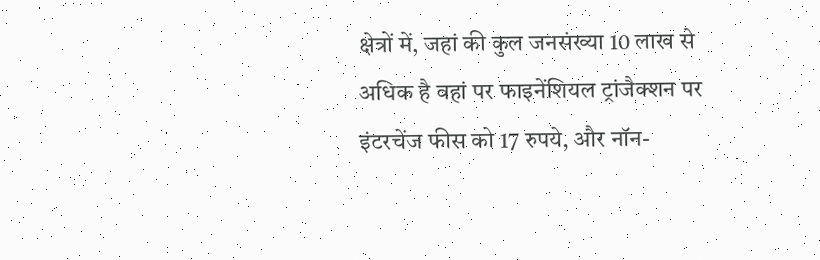क्षेत्रों में, जहां की कुल जनसंख्या 10 लाख से अधिक है वहां पर फाइनेंशियल ट्रांजैक्शन पर इंटरचेंज फीस को 17 रुपये, और नॉन-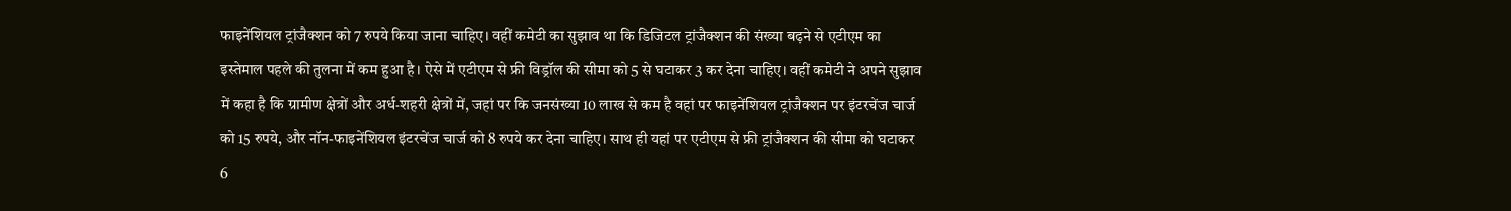फाइनेंशियल ट्रांजैक्शन को 7 रुपये किया जाना चाहिए। वहीं कमेटी का सुझाव था कि डिजिटल ट्रांजैक्शन की संख्या बढ़ने से एटीएम का इस्तेमाल पहले की तुलना में कम हुआ है। ऐसे में एटीएम से फ्री विड्रॉल की सीमा को 5 से घटाकर 3 कर देना चाहिए। वहीं कमेटी ने अपने सुझाव में कहा है कि ग्रामीण क्षेत्रों और अर्ध-शहरी क्षेत्रों में, जहां पर कि जनसंख्या 10 लाख से कम है वहां पर फाइनेंशियल ट्रांजैक्शन पर इंटरचेंज चार्ज को 15 रुपये, और नॉन-फाइनेंशियल इंटरचेंज चार्ज को 8 रुपये कर देना चाहिए। साथ ही यहां पर एटीएम से फ्री ट्रांजैक्शन की सीमा को घटाकर 6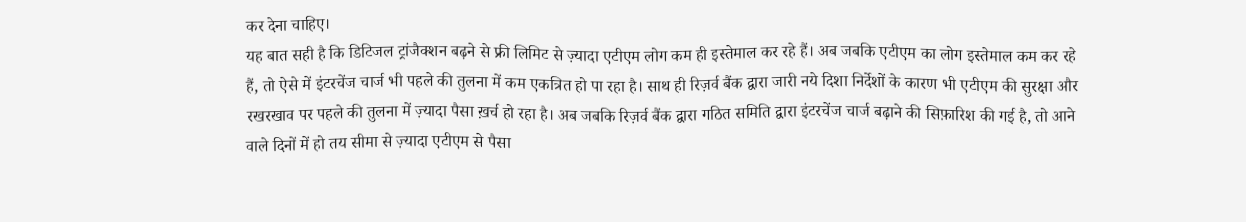कर देना चाहिए।
यह बात सही है कि डिटिजल ट्रांजैक्शन बढ़ने से फ्री लिमिट से ज़्यादा एटीएम लोग कम ही इस्तेमाल कर रहे हैं। अब जबकि एटीएम का लोग इस्तेमाल कम कर रहे हैं, तो ऐसे में इंटरचेंज चार्ज भी पहले की तुलना में कम एकत्रित हो पा रहा है। साथ ही रिज़र्व बैंक द्वारा जारी नये दिशा निर्देशों के कारण भी एटीएम की सुरक्षा और रखरखाव पर पहले की तुलना में ज़्यादा पैसा ख़र्च हो रहा है। अब जबकि रिज़र्व बैंक द्वारा गठित समिति द्वारा इंटरचेंज चार्ज बढ़ाने की सिफ़ारिश की गई है, तो आने वाले दिनों में हो तय सीमा से ज़्यादा एटीएम से पैसा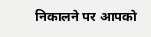निकालने पर आपको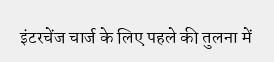इंटरचेंज चार्ज के लिए पहले की तुलना में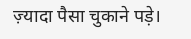ज़्यादा पैसा चुकाने पड़े।